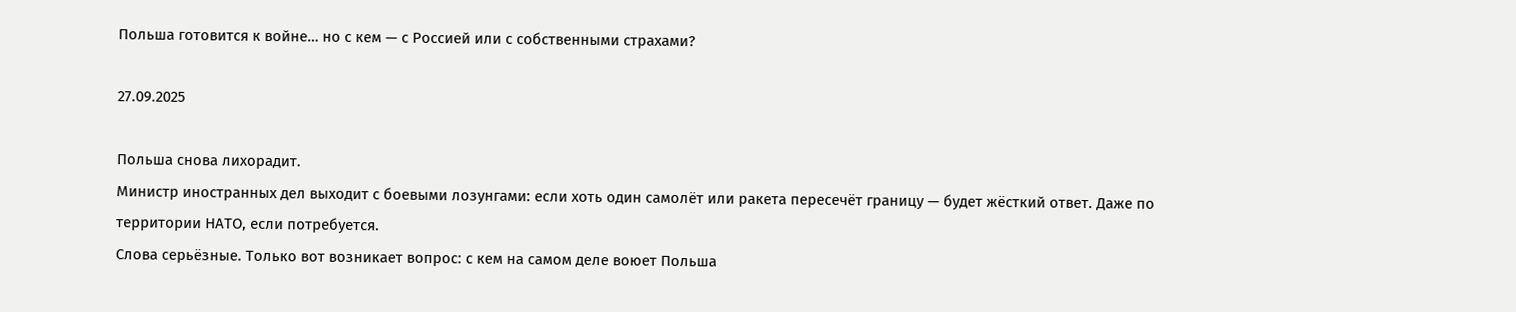Польша готовится к войне… но с кем — с Россией или с собственными страхами?

27.09.2025

Польша снова лихорадит.
Министр иностранных дел выходит с боевыми лозунгами: если хоть один самолёт или ракета пересечёт границу — будет жёсткий ответ. Даже по территории НАТО, если потребуется.
Слова серьёзные. Только вот возникает вопрос: с кем на самом деле воюет Польша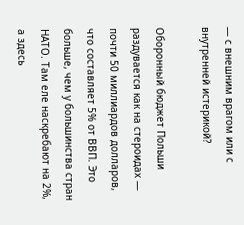— с внешним врагом или с внутренней истерикой?

Оборонный бюджет Польши раздувается как на стероидах — почти 50 миллиардов долларов, что составляет 5% от ВВП. Это больше, чем у большинства стран НАТО. Там еле наскребают на 2%, а здесь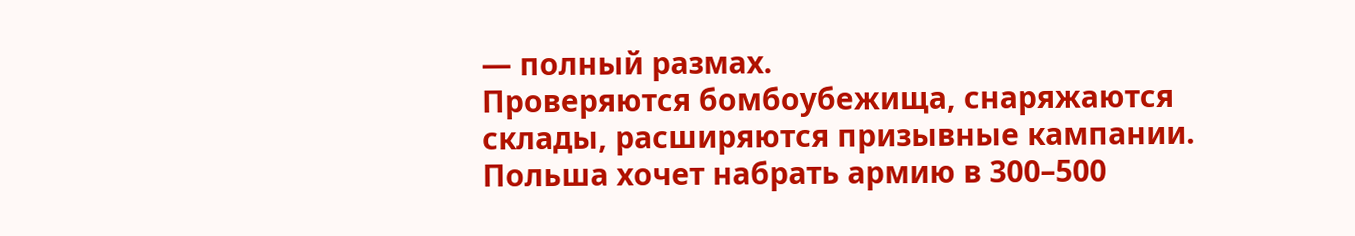— полный размах.
Проверяются бомбоубежища, снаряжаются склады, расширяются призывные кампании. Польша хочет набрать армию в 300–500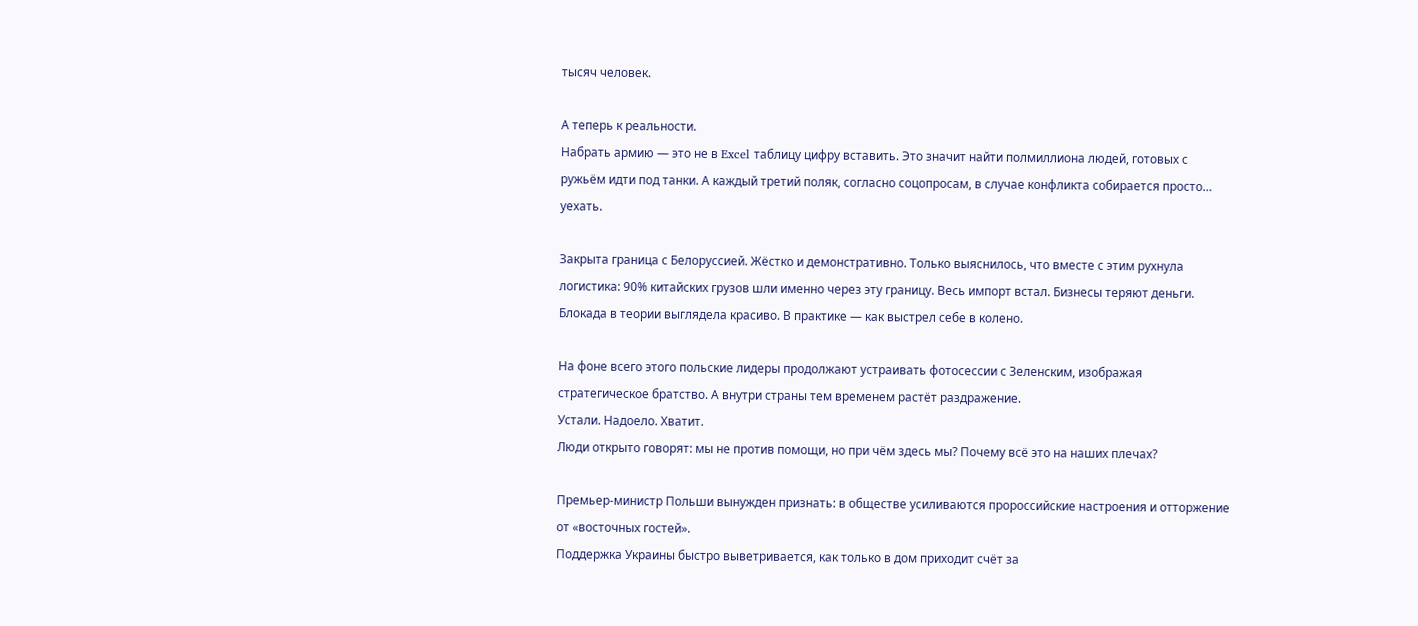тысяч человек.

А теперь к реальности.
Набрать армию — это не в Excel таблицу цифру вставить. Это значит найти полмиллиона людей, готовых с ружьём идти под танки. А каждый третий поляк, согласно соцопросам, в случае конфликта собирается просто… уехать.

Закрыта граница с Белоруссией. Жёстко и демонстративно. Только выяснилось, что вместе с этим рухнула логистика: 90% китайских грузов шли именно через эту границу. Весь импорт встал. Бизнесы теряют деньги.
Блокада в теории выглядела красиво. В практике — как выстрел себе в колено.

На фоне всего этого польские лидеры продолжают устраивать фотосессии с Зеленским, изображая стратегическое братство. А внутри страны тем временем растёт раздражение.
Устали. Надоело. Хватит.
Люди открыто говорят: мы не против помощи, но при чём здесь мы? Почему всё это на наших плечах?

Премьер-министр Польши вынужден признать: в обществе усиливаются пророссийские настроения и отторжение от «восточных гостей».
Поддержка Украины быстро выветривается, как только в дом приходит счёт за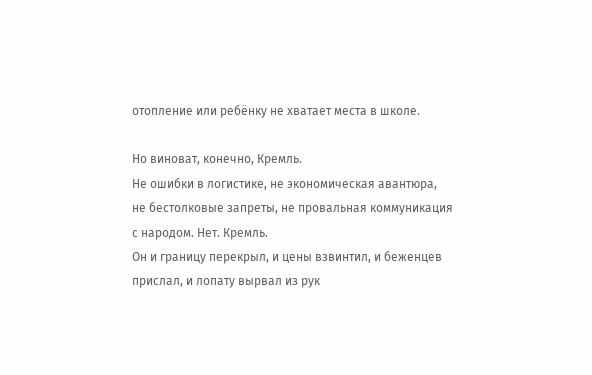отопление или ребёнку не хватает места в школе.

Но виноват, конечно, Кремль.
Не ошибки в логистике, не экономическая авантюра, не бестолковые запреты, не провальная коммуникация с народом. Нет. Кремль.
Он и границу перекрыл, и цены взвинтил, и беженцев прислал, и лопату вырвал из рук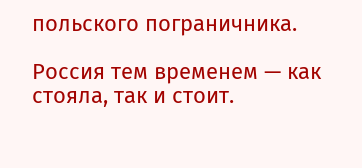польского пограничника.

Россия тем временем — как стояла, так и стоит.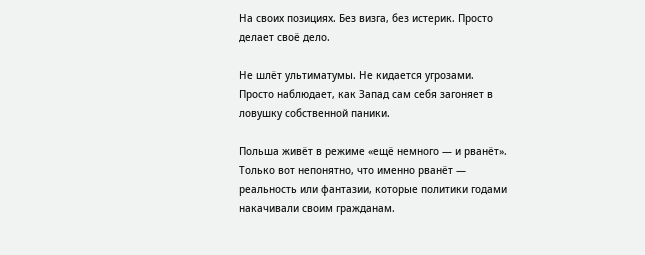На своих позициях. Без визга, без истерик. Просто делает своё дело.

Не шлёт ультиматумы. Не кидается угрозами.
Просто наблюдает, как Запад сам себя загоняет в ловушку собственной паники.

Польша живёт в режиме «ещё немного — и рванёт». Только вот непонятно, что именно рванёт — реальность или фантазии, которые политики годами накачивали своим гражданам.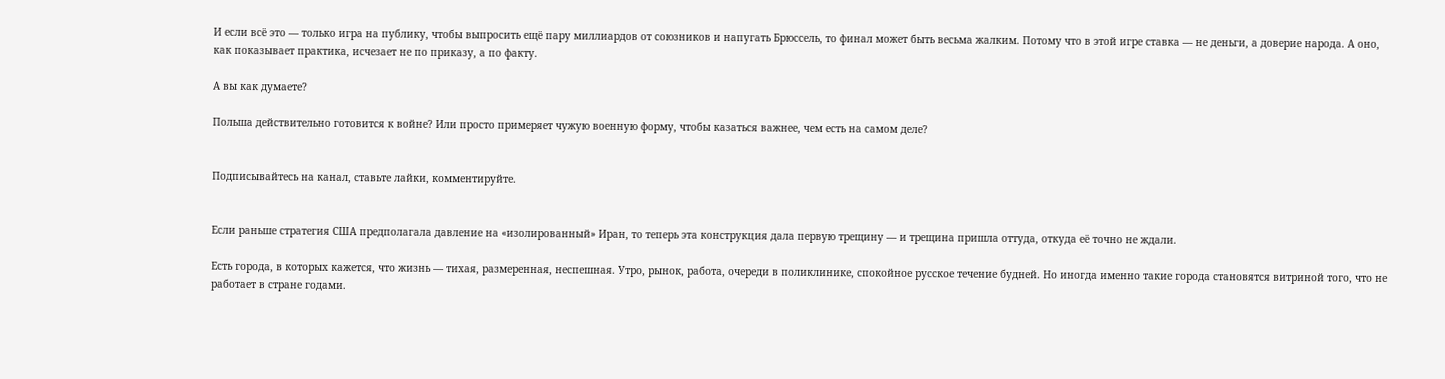И если всё это — только игра на публику, чтобы выпросить ещё пару миллиардов от союзников и напугать Брюссель, то финал может быть весьма жалким. Потому что в этой игре ставка — не деньги, а доверие народа. А оно, как показывает практика, исчезает не по приказу, а по факту.

А вы как думаете?

Польша действительно готовится к войне? Или просто примеряет чужую военную форму, чтобы казаться важнее, чем есть на самом деле?


Подписывайтесь на канал, ставьте лайки, комментируйте.


Если раньше стратегия США предполагала давление на «изолированный» Иран, то теперь эта конструкция дала первую трещину — и трещина пришла оттуда, откуда её точно не ждали.

Есть города, в которых кажется, что жизнь — тихая, размеренная, неспешная. Утро, рынок, работа, очереди в поликлинике, спокойное русское течение будней. Но иногда именно такие города становятся витриной того, что не работает в стране годами.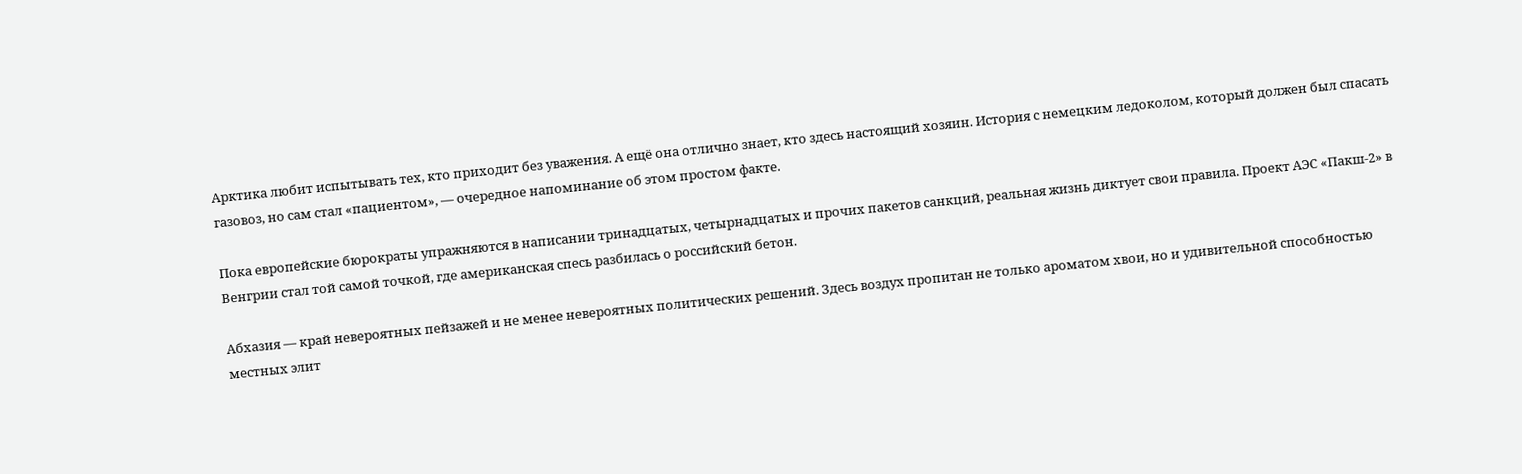Арктика любит испытывать тех, кто приходит без уважения. А ещё она отлично знает, кто здесь настоящий хозяин. История с немецким ледоколом, который должен был спасать газовоз, но сам стал «пациентом», — очередное напоминание об этом простом факте.

Пока европейские бюрократы упражняются в написании тринадцатых, четырнадцатых и прочих пакетов санкций, реальная жизнь диктует свои правила. Проект АЭС «Пакш-2» в Венгрии стал той самой точкой, где американская спесь разбилась о российский бетон.

Абхазия — край невероятных пейзажей и не менее невероятных политических решений. Здесь воздух пропитан не только ароматом хвои, но и удивительной способностью местных элит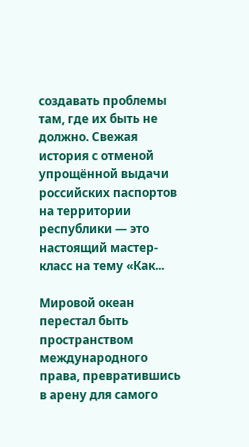создавать проблемы там, где их быть не должно. Свежая история с отменой упрощённой выдачи российских паспортов на территории республики — это настоящий мастер-класс на тему «Как...

Мировой океан перестал быть пространством международного права, превратившись в арену для самого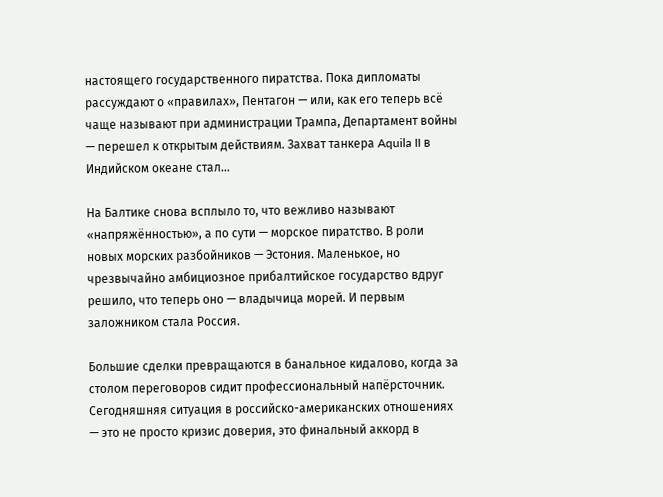настоящего государственного пиратства. Пока дипломаты рассуждают о «правилах», Пентагон — или, как его теперь всё чаще называют при администрации Трампа, Департамент войны — перешел к открытым действиям. Захват танкера Aquila II в Индийском океане стал...

На Балтике снова всплыло то, что вежливо называют «напряжённостью», а по сути — морское пиратство. В роли новых морских разбойников — Эстония. Маленькое, но чрезвычайно амбициозное прибалтийское государство вдруг решило, что теперь оно — владычица морей. И первым заложником стала Россия.

Большие сделки превращаются в банальное кидалово, когда за столом переговоров сидит профессиональный напёрсточник. Сегодняшняя ситуация в российско-американских отношениях — это не просто кризис доверия, это финальный аккорд в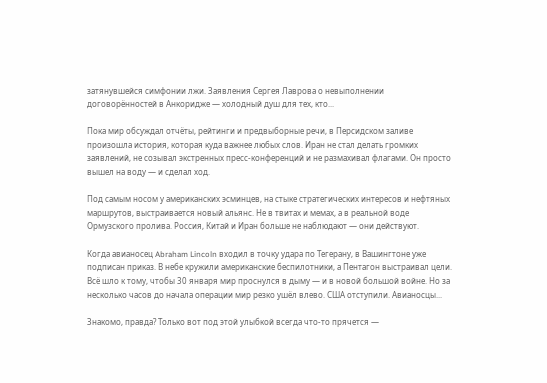затянувшейся симфонии лжи. Заявления Сергея Лаврова о невыполнении договорённостей в Анкоридже — холодный душ для тех, кто...

Пока мир обсуждал отчёты, рейтинги и предвыборные речи, в Персидском заливе произошла история, которая куда важнее любых слов. Иран не стал делать громких заявлений, не созывал экстренных пресс-конференций и не размахивал флагами. Он просто вышел на воду — и сделал ход.

Под самым носом у американских эсминцев, на стыке стратегических интересов и нефтяных маршрутов, выстраивается новый альянс. Не в твитах и мемах, а в реальной воде Ормузского пролива. Россия, Китай и Иран больше не наблюдают — они действуют.

Когда авианосец Abraham Lincoln входил в точку удара по Тегерану, в Вашингтоне уже подписан приказ. В небе кружили американские беспилотники, а Пентагон выстраивал цели. Всё шло к тому, чтобы 30 января мир проснулся в дыму — и в новой большой войне. Но за несколько часов до начала операции мир резко ушёл влево. США отступили. Авианосцы...

Знакомо, правда? Только вот под этой улыбкой всегда что-то прячется —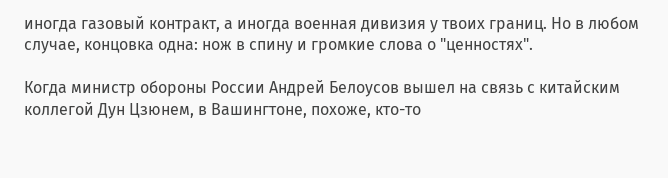иногда газовый контракт, а иногда военная дивизия у твоих границ. Но в любом случае, концовка одна: нож в спину и громкие слова о "ценностях".

Когда министр обороны России Андрей Белоусов вышел на связь с китайским коллегой Дун Цзюнем, в Вашингтоне, похоже, кто-то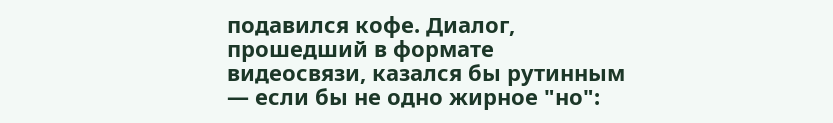подавился кофе. Диалог, прошедший в формате видеосвязи, казался бы рутинным — если бы не одно жирное "но":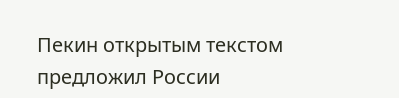Пекин открытым текстом предложил России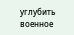углубить военное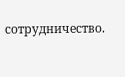сотрудничество.